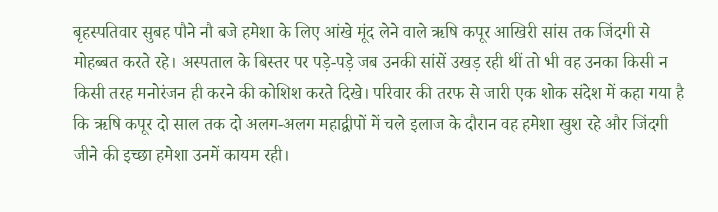बृहस्पतिवार सुबह पौने नौ बजे हमेशा के लिए आंखे मूंद लेने वाले ऋषि कपूर आखिरी सांस तक जिंदगी से मोहब्बत करते रहे। अस्पताल के बिस्तर पर पड़े-पड़े जब उनकी सांसें उखड़ रही थीं तो भी वह उनका किसी न किसी तरह मनोरंजन ही करने की कोशिश करते दिखे। परिवार की तरफ से जारी एक शोक संदेश में कहा गया है कि ऋषि कपूर दो साल तक दो अलग-अलग महाद्वीपों में चले इलाज के दौरान वह हमेशा खुश रहे और जिंदगी जीने की इच्छा हमेशा उनमें कायम रही।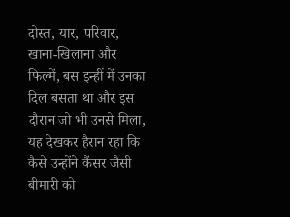दोस्त, यार, परिवार, खाना-खिलाना और फिल्में, बस इन्हीं में उनका दिल बसता था और इस दौरान जो भी उनसे मिला, यह देखकर हैरान रहा कि कैसे उन्होंने कैंसर जैसी बीमारी को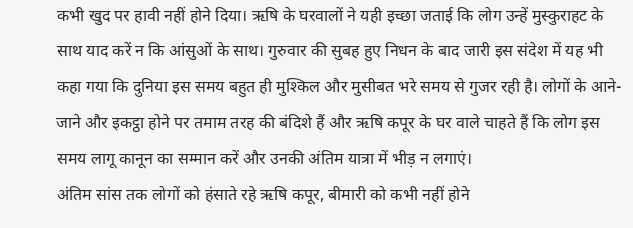कभी खुद पर हावी नहीं होने दिया। ऋषि के घरवालों ने यही इच्छा जताई कि लोग उन्हें मुस्कुराहट के साथ याद करें न कि आंसुओं के साथ। गुरुवार की सुबह हुए निधन के बाद जारी इस संदेश में यह भी कहा गया कि दुनिया इस समय बहुत ही मुश्किल और मुसीबत भरे समय से गुजर रही है। लोगों के आने-जाने और इकट्ठा होने पर तमाम तरह की बंदिशे हैं और ऋषि कपूर के घर वाले चाहते हैं कि लोग इस समय लागू कानून का सम्मान करें और उनकी अंतिम यात्रा में भीड़ न लगाएं।
अंतिम सांस तक लोगों को हंसाते रहे ऋषि कपूर, बीमारी को कभी नहीं होने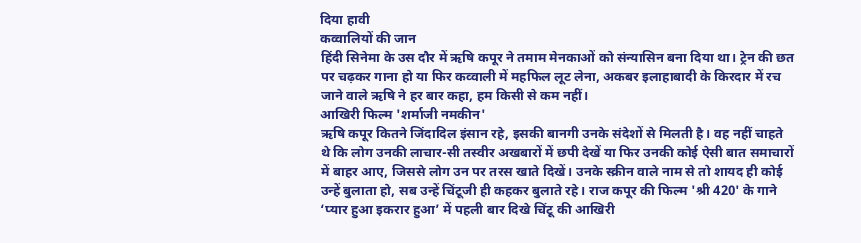दिया हावी
कव्वालियों की जान
हिंदी सिनेमा के उस दौर में ऋषि कपूर ने तमाम मेनकाओं को संन्यासिन बना दिया था। ट्रेन की छत पर चढ़कर गाना हो या फिर कव्वाली में महफिल लूट लेना, अकबर इलाहाबादी के किरदार में रच जाने वाले ऋषि ने हर बार कहा, हम किसी से कम नहीं।
आखिरी फिल्म 'शर्माजी नमकीन'
ऋषि कपूर कितने जिंदादिल इंसान रहे, इसकी बानगी उनके संदेशों से मिलती है। वह नहीं चाहते थे कि लोग उनकी लाचार-सी तस्वीर अखबारों में छपी देखें या फिर उनकी कोई ऐसी बात समाचारों में बाहर आए, जिससे लोग उन पर तरस खाते दिखें। उनके स्क्रीन वाले नाम से तो शायद ही कोई उन्हें बुलाता हो, सब उन्हें चिंटूजी ही कहकर बुलाते रहे। राज कपूर की फिल्म 'श्री 420' के गाने ‘प्यार हुआ इकरार हुआ’ में पहली बार दिखे चिंटू की आखिरी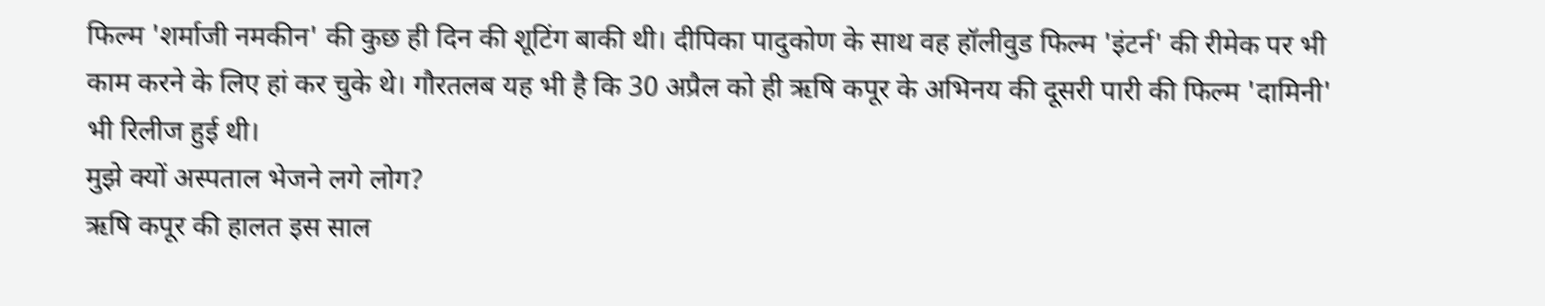फिल्म 'शर्माजी नमकीन' की कुछ ही दिन की शूटिंग बाकी थी। दीपिका पादुकोण के साथ वह हॉलीवुड फिल्म 'इंटर्न' की रीमेक पर भी काम करने के लिए हां कर चुके थे। गौरतलब यह भी है कि 30 अप्रैल को ही ऋषि कपूर के अभिनय की दूसरी पारी की फिल्म 'दामिनी' भी रिलीज हुई थी।
मुझे क्यों अस्पताल भेजने लगे लोग?
ऋषि कपूर की हालत इस साल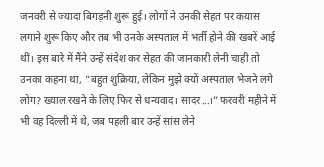जनवरी से ज्यादा बिगड़नी शुरू हुई। लोगों ने उनकी सेहत पर कयास लगाने शुरू किए और तब भी उनके अस्पताल में भर्ती होने की खबरें आई थीं। इस बारे में मैंने उन्हें संदेश कर सेहत की जानकारी लेनी चाही तो उनका कहना था, “बहुत शुक्रिया, लेकिन मुझे क्यों अस्पताल भेजने लगे लोग? ख्याल रखने के लिए फिर से धन्यवाद। सादर...।” फरवरी महीने में भी वह दिल्ली में थे, जब पहली बार उन्हें सांस लेने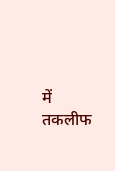में तकलीफ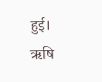हुई।
ऋषि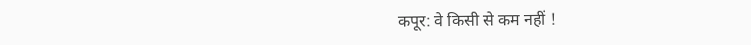कपूर: वे किसी से कम नहीं !